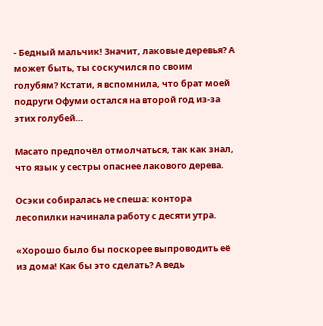- Бедный мальчик! Значит, лаковые деревья? А может быть, ты соскучился по своим голубям? Кстати, я вспомнила, что брат моей подруги Офуми остался на второй год из-за этих голубей…

Масато предпочёл отмолчаться, так как знал, что язык у сестры опаснее лакового дерева.

Осэки собиралась не спеша: контора лесопилки начинала работу с десяти утра.

«Хорошо было бы поскорее выпроводить её из дома! Как бы это сделать? А ведь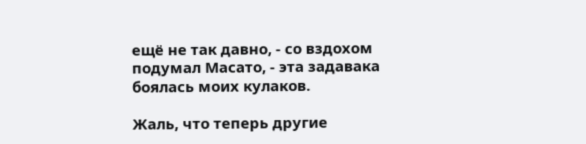ещё не так давно, - со вздохом подумал Масато, - эта задавака боялась моих кулаков.

Жаль, что теперь другие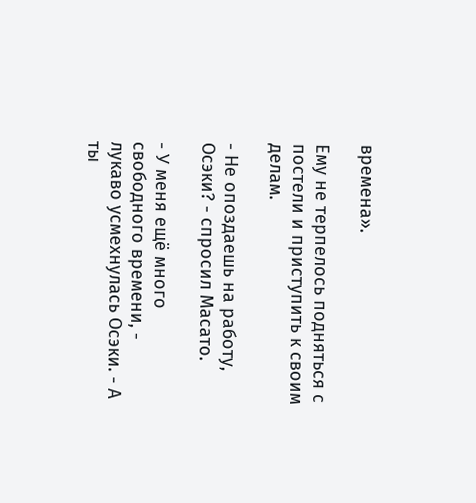времена».

Ему не терпелось подняться с постели и приступить к своим делам.

- Не опоздаешь на работу, Осэки? - спросил Масато.

- У меня ещё много свободного времени, - лукаво усмехнулась Осэки. - А ты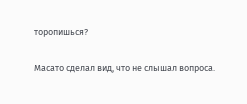торопишься?

Масато сделал вид, что не слышал вопроса.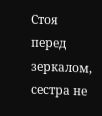Стоя перед зеркалом, сестра не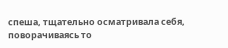спеша, тщательно осматривала себя, поворачиваясь то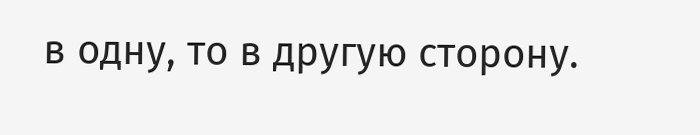в одну, то в другую сторону.